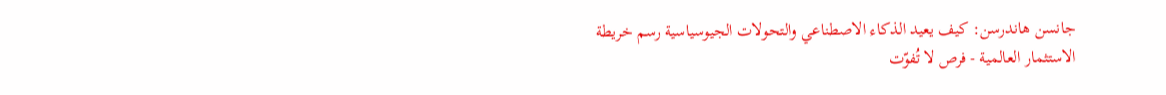جانسن هاندرسن: كيف يعيد الذكاء الاصطناعي والتحولات الجيوسياسية رسم خريطة الاستثمار العالمية - فرص لا تُفوّت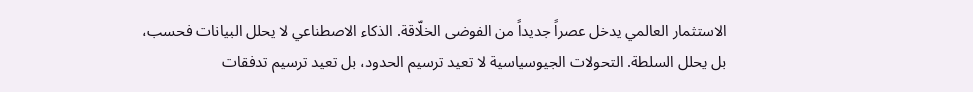الاستثمار العالمي يدخل عصراً جديداً من الفوضى الخلّاقة. الذكاء الاصطناعي لا يحلل البيانات فحسب، بل يحلل السلطة. التحولات الجيوسياسية لا تعيد ترسيم الحدود، بل تعيد ترسيم تدفقات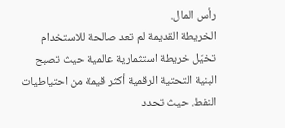رأس المال.
الخريطة القديمة لم تعد صالحة للاستخدام
تخيّل خريطة استثمارية عالمية حيث تصبح البنية التحتية الرقمية أكثر قيمة من احتياطيات النفط. حيث تحدد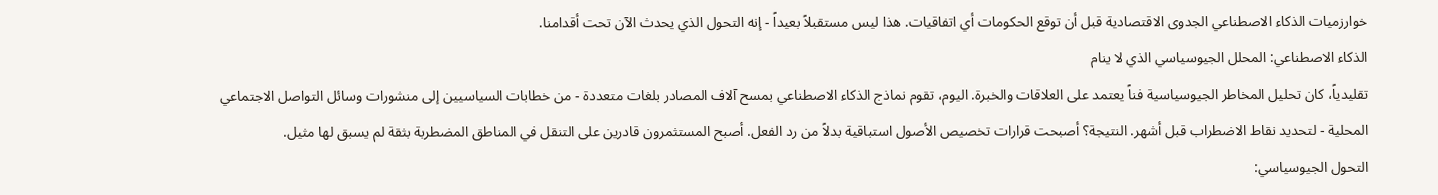خوارزميات الذكاء الاصطناعي الجدوى الاقتصادية قبل أن توقع الحكومات أي اتفاقيات. هذا ليس مستقبلاً بعيداً - إنه التحول الذي يحدث الآن تحت أقدامنا.
الذكاء الاصطناعي: المحلل الجيوسياسي الذي لا ينام
تقليدياً، كان تحليل المخاطر الجيوسياسية فناً يعتمد على العلاقات والخبرة. اليوم، تقوم نماذج الذكاء الاصطناعي بمسح آلاف المصادر بلغات متعددة - من خطابات السياسيين إلى منشورات وسائل التواصل الاجتماعي المحلية - لتحديد نقاط الاضطراب قبل أشهر. النتيجة؟ أصبحت قرارات تخصيص الأصول استباقية بدلاً من رد الفعل. أصبح المستثمرون قادرين على التنقل في المناطق المضطربة بثقة لم يسبق لها مثيل.
التحول الجيوسياسي: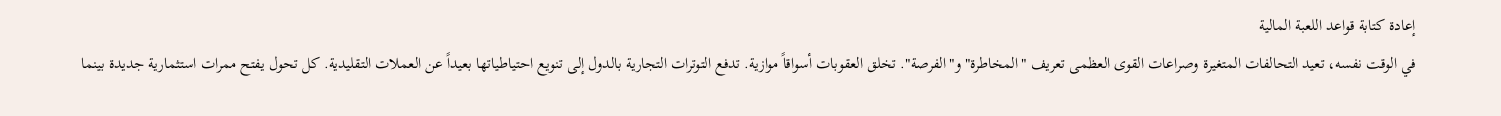إعادة كتابة قواعد اللعبة المالية
في الوقت نفسه، تعيد التحالفات المتغيرة وصراعات القوى العظمى تعريف "المخاطرة" و"الفرصة". تخلق العقوبات أسواقاً موازية. تدفع التوترات التجارية بالدول إلى تنويع احتياطياتها بعيداً عن العملات التقليدية. كل تحول يفتح ممرات استثمارية جديدة بينما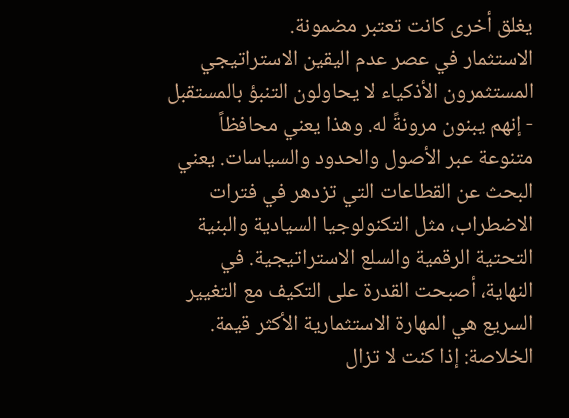يغلق أخرى كانت تعتبر مضمونة.
الاستثمار في عصر عدم اليقين الاستراتيجي
المستثمرون الأذكياء لا يحاولون التنبؤ بالمستقبل - إنهم يبنون مرونةً له. وهذا يعني محافظاً متنوعة عبر الأصول والحدود والسياسات. يعني البحث عن القطاعات التي تزدهر في فترات الاضطراب، مثل التكنولوجيا السيادية والبنية التحتية الرقمية والسلع الاستراتيجية. في النهاية، أصبحت القدرة على التكيف مع التغيير السريع هي المهارة الاستثمارية الأكثر قيمة.
الخلاصة: إذا كنت لا تزال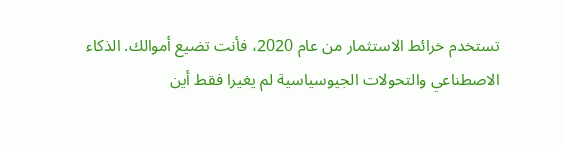تستخدم خرائط الاستثمار من عام 2020، فأنت تضيع أموالك. الذكاء الاصطناعي والتحولات الجيوسياسية لم يغيرا فقط أين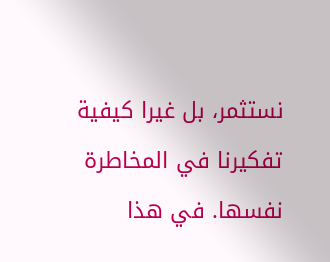نستثمر، بل غيرا كيفية تفكيرنا في المخاطرة نفسها. في هذا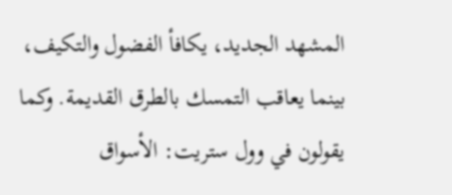المشهد الجديد، يكافأ الفضول والتكيف، بينما يعاقب التمسك بالطرق القديمة. وكما يقولون في وول ستريت: الأسواق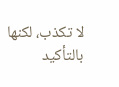لا تكذب، لكنها بالتأكيد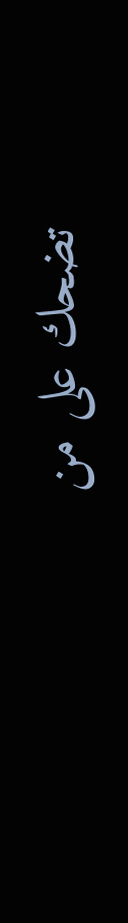تضحك على من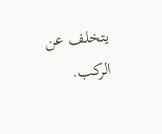يتخلف عن الركب.